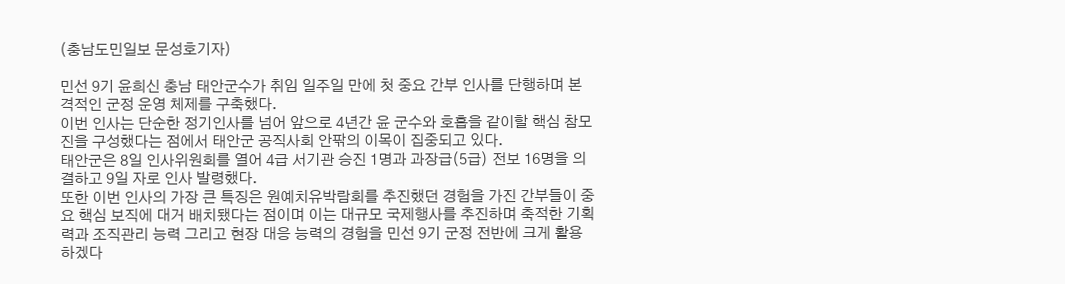(충남도민일보 문성호기자)

민선 9기 윤희신 충남 태안군수가 취임 일주일 만에 첫 중요 간부 인사를 단행하며 본격적인 군정 운영 체제를 구축했다.
이번 인사는 단순한 정기인사를 넘어 앞으로 4년간 윤 군수와 호흡을 같이할 핵심 참모진을 구성했다는 점에서 태안군 공직사회 안팎의 이목이 집중되고 있다.
태안군은 8일 인사위원회를 열어 4급 서기관 승진 1명과 과장급(5급) 전보 16명을 의결하고 9일 자로 인사 발령했다.
또한 이번 인사의 가장 큰 특징은 원예치유박람회를 추진했던 경험을 가진 간부들이 중요 핵심 보직에 대거 배치됐다는 점이며 이는 대규모 국제행사를 추진하며 축적한 기획력과 조직관리 능력 그리고 현장 대응 능력의 경험을 민선 9기 군정 전반에 크게 활용하겠다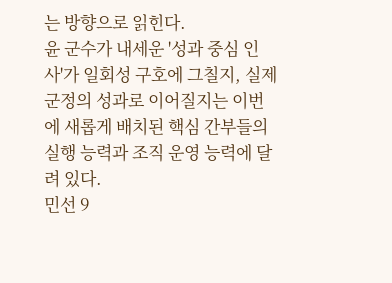는 방향으로 읽힌다.
윤 군수가 내세운 '성과 중심 인사'가 일회성 구호에 그칠지, 실제 군정의 성과로 이어질지는 이번에 새롭게 배치된 핵심 간부들의 실행 능력과 조직 운영 능력에 달려 있다.
민선 9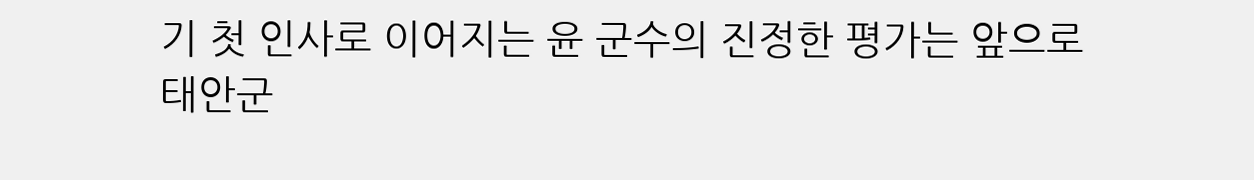기 첫 인사로 이어지는 윤 군수의 진정한 평가는 앞으로 태안군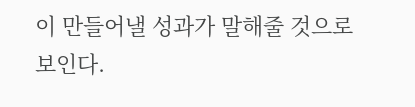이 만들어낼 성과가 말해줄 것으로 보인다.